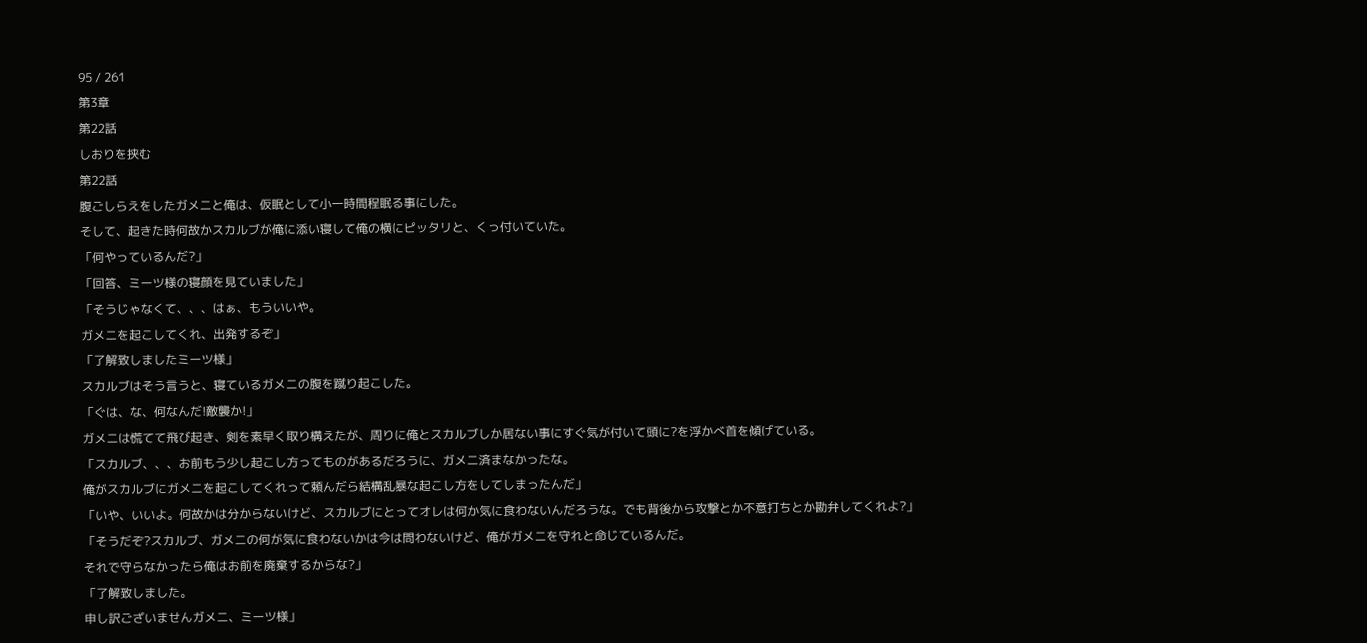95 / 261
第3章
第22話
しおりを挟む
第22話
腹ごしらえをしたガメニと俺は、仮眠として小一時間程眠る事にした。
そして、起きた時何故かスカルブが俺に添い寝して俺の横にピッタリと、くっ付いていた。
「何やっているんだ?」
「回答、ミーツ様の寝顔を見ていました」
「そうじゃなくて、、、はぁ、もういいや。
ガメニを起こしてくれ、出発するぞ」
「了解致しましたミーツ様」
スカルブはそう言うと、寝ているガメニの腹を蹴り起こした。
「ぐは、な、何なんだ!敵襲か!」
ガメニは慌てて飛び起き、剣を素早く取り構えたが、周りに俺とスカルブしか居ない事にすぐ気が付いて頭に?を浮かべ首を傾げている。
「スカルブ、、、お前もう少し起こし方ってものがあるだろうに、ガメニ済まなかったな。
俺がスカルブにガメニを起こしてくれって頼んだら結構乱暴な起こし方をしてしまったんだ」
「いや、いいよ。何故かは分からないけど、スカルブにとってオレは何か気に食わないんだろうな。でも背後から攻撃とか不意打ちとか勘弁してくれよ?」
「そうだぞ?スカルブ、ガメニの何が気に食わないかは今は問わないけど、俺がガメニを守れと命じているんだ。
それで守らなかったら俺はお前を廃棄するからな?」
「了解致しました。
申し訳ございませんガメニ、ミーツ様」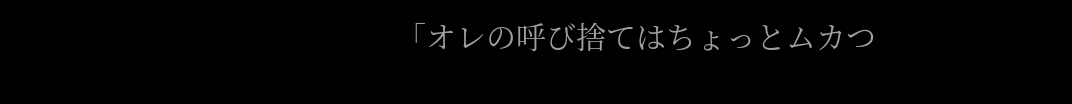「オレの呼び捨てはちょっとムカつ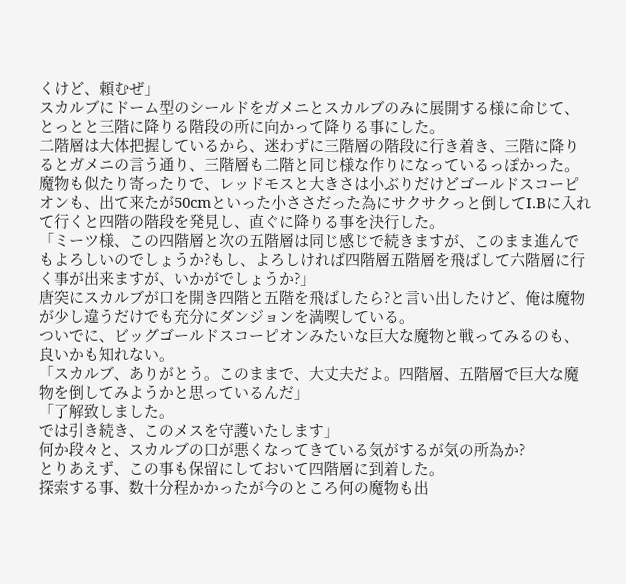くけど、頼むぜ」
スカルブにドーム型のシールドをガメニとスカルブのみに展開する様に命じて、とっとと三階に降りる階段の所に向かって降りる事にした。
二階層は大体把握しているから、迷わずに三階層の階段に行き着き、三階に降りるとガメニの言う通り、三階層も二階と同じ様な作りになっているっぽかった。
魔物も似たり寄ったりで、レッドモスと大きさは小ぶりだけどゴールドスコーピオンも、出て来たが50cmといった小ささだった為にサクサクっと倒してI.Bに入れて行くと四階の階段を発見し、直ぐに降りる事を決行した。
「ミーツ様、この四階層と次の五階層は同じ感じで続きますが、このまま進んでもよろしいのでしょうか?もし、よろしければ四階層五階層を飛ばして六階層に行く事が出来ますが、いかがでしょうか?」
唐突にスカルブが口を開き四階と五階を飛ばしたら?と言い出したけど、俺は魔物が少し違うだけでも充分にダンジョンを満喫している。
ついでに、ビッグゴールドスコーピオンみたいな巨大な魔物と戦ってみるのも、良いかも知れない。
「スカルブ、ありがとう。このままで、大丈夫だよ。四階層、五階層で巨大な魔物を倒してみようかと思っているんだ」
「了解致しました。
では引き続き、このメスを守護いたします」
何か段々と、スカルブの口が悪くなってきている気がするが気の所為か?
とりあえず、この事も保留にしておいて四階層に到着した。
探索する事、数十分程かかったが今のところ何の魔物も出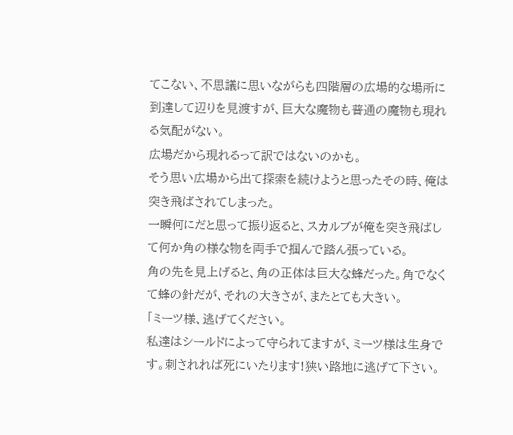てこない、不思議に思いながらも四階層の広場的な場所に到達して辺りを見渡すが、巨大な魔物も普通の魔物も現れる気配がない。
広場だから現れるって訳ではないのかも。
そう思い広場から出て探索を続けようと思ったその時、俺は突き飛ばされてしまった。
一瞬何にだと思って振り返ると、スカルブが俺を突き飛ばして何か角の様な物を両手で掴んで踏ん張っている。
角の先を見上げると、角の正体は巨大な蜂だった。角でなくて蜂の針だが、それの大きさが、またとても大きい。
「ミーツ様、逃げてください。
私達はシールドによって守られてますが、ミーツ様は生身です。刺されれば死にいたります!狭い路地に逃げて下さい。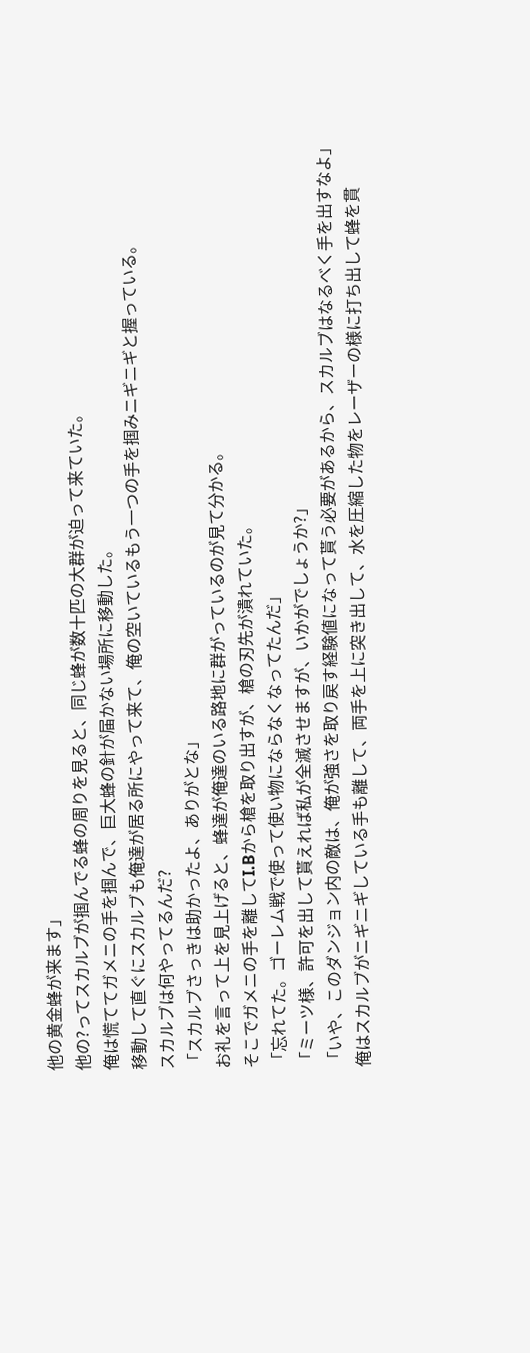他の黄金蜂が来ます」
他の?ってスカルブが掴んでる蜂の周りを見ると、同じ蜂が数十匹の大群が迫って来ていた。
俺は慌ててガメニの手を掴んで、巨大蜂の針が届かない場所に移動した。
移動して直ぐにスカルブも俺達が居る所にやって来て、俺の空いているもう一つの手を掴みニギニギと握っている。
スカルブは何やってるんだ?
「スカルブさっきは助かったよ、ありがとな」
お礼を言って上を見上げると、蜂達が俺達のいる路地に群がっているのが見て分かる。
そこでガメニの手を離してI.Bから槍を取り出すが、槍の刃先が潰れていた。
「忘れてた。ゴーレム戦で使って使い物にならなくなってたんだ」
「ミーツ様、許可を出して貰えれば私が全滅させますが、いかがでしょうか?」
「いや、このダンジョン内の敵は、俺が強さを取り戻す経験値になって貰う必要があるから、スカルブはなるべく手を出すなよ」
俺はスカルブがニギニギしている手も離して、両手を上に突き出して、水を圧縮した物をレーザーの様に打ち出して蜂を貫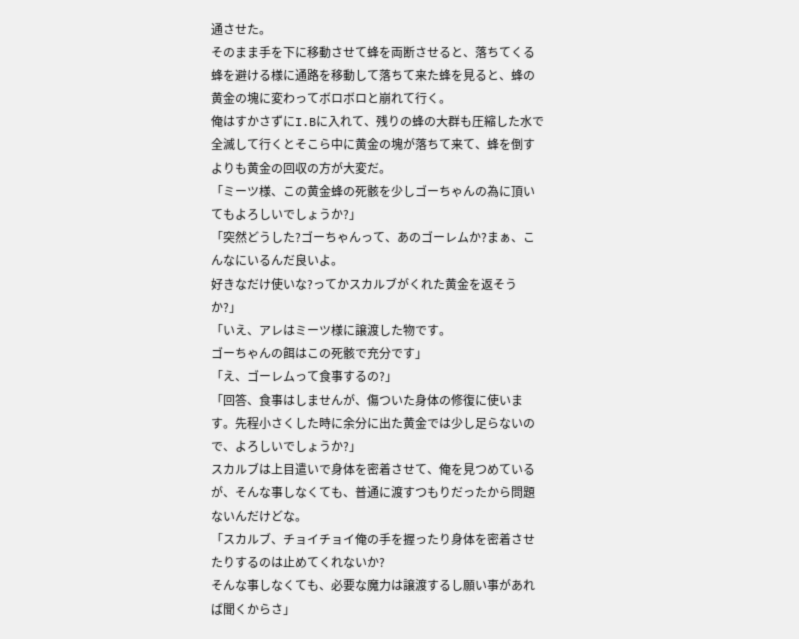通させた。
そのまま手を下に移動させて蜂を両断させると、落ちてくる蜂を避ける様に通路を移動して落ちて来た蜂を見ると、蜂の黄金の塊に変わってボロボロと崩れて行く。
俺はすかさずにI.Bに入れて、残りの蜂の大群も圧縮した水で全滅して行くとそこら中に黄金の塊が落ちて来て、蜂を倒すよりも黄金の回収の方が大変だ。
「ミーツ様、この黄金蜂の死骸を少しゴーちゃんの為に頂いてもよろしいでしょうか?」
「突然どうした?ゴーちゃんって、あのゴーレムか?まぁ、こんなにいるんだ良いよ。
好きなだけ使いな?ってかスカルブがくれた黄金を返そうか?」
「いえ、アレはミーツ様に譲渡した物です。
ゴーちゃんの餌はこの死骸で充分です」
「え、ゴーレムって食事するの?」
「回答、食事はしませんが、傷ついた身体の修復に使います。先程小さくした時に余分に出た黄金では少し足らないので、よろしいでしょうか?」
スカルブは上目遣いで身体を密着させて、俺を見つめているが、そんな事しなくても、普通に渡すつもりだったから問題ないんだけどな。
「スカルブ、チョイチョイ俺の手を握ったり身体を密着させたりするのは止めてくれないか?
そんな事しなくても、必要な魔力は譲渡するし願い事があれば聞くからさ」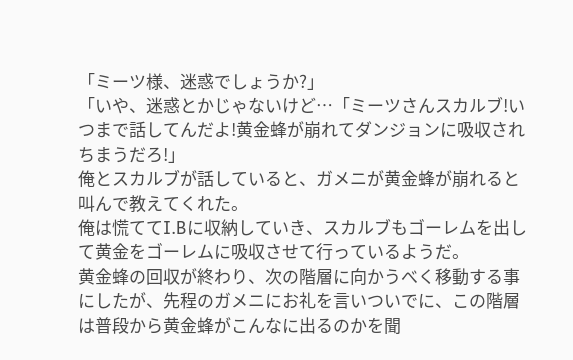「ミーツ様、迷惑でしょうか?」
「いや、迷惑とかじゃないけど…「ミーツさんスカルブ!いつまで話してんだよ!黄金蜂が崩れてダンジョンに吸収されちまうだろ!」
俺とスカルブが話していると、ガメニが黄金蜂が崩れると叫んで教えてくれた。
俺は慌ててI.Bに収納していき、スカルブもゴーレムを出して黄金をゴーレムに吸収させて行っているようだ。
黄金蜂の回収が終わり、次の階層に向かうべく移動する事にしたが、先程のガメニにお礼を言いついでに、この階層は普段から黄金蜂がこんなに出るのかを聞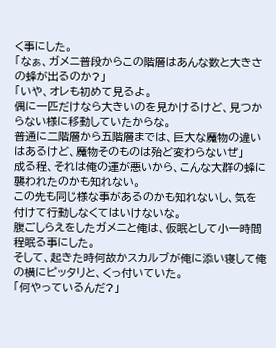く事にした。
「なぁ、ガメニ普段からこの階層はあんな数と大きさの蜂が出るのか?」
「いや、オレも初めて見るよ。
偶に一匹だけなら大きいのを見かけるけど、見つからない様に移動していたからな。
普通に二階層から五階層までは、巨大な魔物の違いはあるけど、魔物そのものは殆ど変わらないぜ」
成る程、それは俺の運が悪いから、こんな大群の蜂に襲われたのかも知れない。
この先も同じ様な事があるのかも知れないし、気を付けて行動しなくてはいけないな。
腹ごしらえをしたガメニと俺は、仮眠として小一時間程眠る事にした。
そして、起きた時何故かスカルブが俺に添い寝して俺の横にピッタリと、くっ付いていた。
「何やっているんだ?」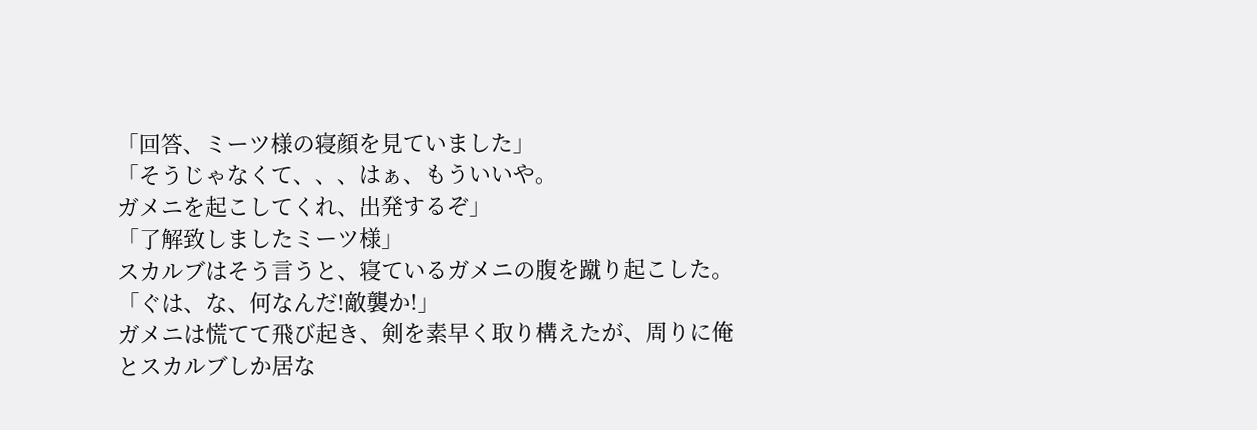「回答、ミーツ様の寝顔を見ていました」
「そうじゃなくて、、、はぁ、もういいや。
ガメニを起こしてくれ、出発するぞ」
「了解致しましたミーツ様」
スカルブはそう言うと、寝ているガメニの腹を蹴り起こした。
「ぐは、な、何なんだ!敵襲か!」
ガメニは慌てて飛び起き、剣を素早く取り構えたが、周りに俺とスカルブしか居な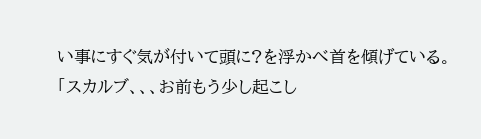い事にすぐ気が付いて頭に?を浮かべ首を傾げている。
「スカルブ、、、お前もう少し起こし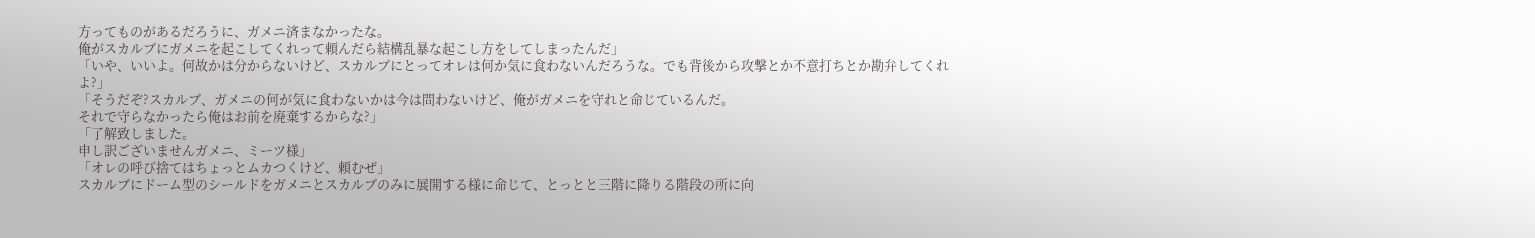方ってものがあるだろうに、ガメニ済まなかったな。
俺がスカルブにガメニを起こしてくれって頼んだら結構乱暴な起こし方をしてしまったんだ」
「いや、いいよ。何故かは分からないけど、スカルブにとってオレは何か気に食わないんだろうな。でも背後から攻撃とか不意打ちとか勘弁してくれよ?」
「そうだぞ?スカルブ、ガメニの何が気に食わないかは今は問わないけど、俺がガメニを守れと命じているんだ。
それで守らなかったら俺はお前を廃棄するからな?」
「了解致しました。
申し訳ございませんガメニ、ミーツ様」
「オレの呼び捨てはちょっとムカつくけど、頼むぜ」
スカルブにドーム型のシールドをガメニとスカルブのみに展開する様に命じて、とっとと三階に降りる階段の所に向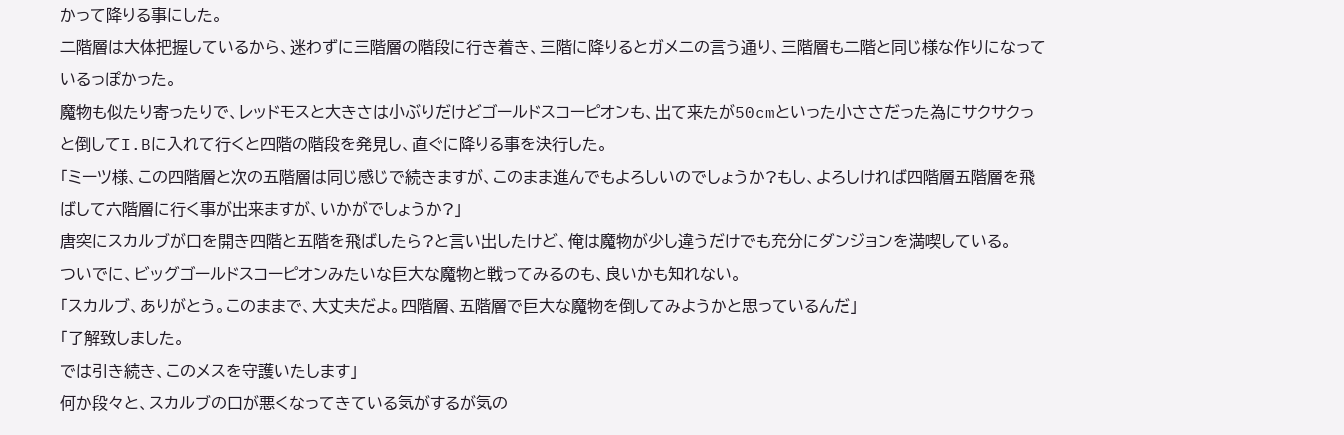かって降りる事にした。
二階層は大体把握しているから、迷わずに三階層の階段に行き着き、三階に降りるとガメニの言う通り、三階層も二階と同じ様な作りになっているっぽかった。
魔物も似たり寄ったりで、レッドモスと大きさは小ぶりだけどゴールドスコーピオンも、出て来たが50cmといった小ささだった為にサクサクっと倒してI.Bに入れて行くと四階の階段を発見し、直ぐに降りる事を決行した。
「ミーツ様、この四階層と次の五階層は同じ感じで続きますが、このまま進んでもよろしいのでしょうか?もし、よろしければ四階層五階層を飛ばして六階層に行く事が出来ますが、いかがでしょうか?」
唐突にスカルブが口を開き四階と五階を飛ばしたら?と言い出したけど、俺は魔物が少し違うだけでも充分にダンジョンを満喫している。
ついでに、ビッグゴールドスコーピオンみたいな巨大な魔物と戦ってみるのも、良いかも知れない。
「スカルブ、ありがとう。このままで、大丈夫だよ。四階層、五階層で巨大な魔物を倒してみようかと思っているんだ」
「了解致しました。
では引き続き、このメスを守護いたします」
何か段々と、スカルブの口が悪くなってきている気がするが気の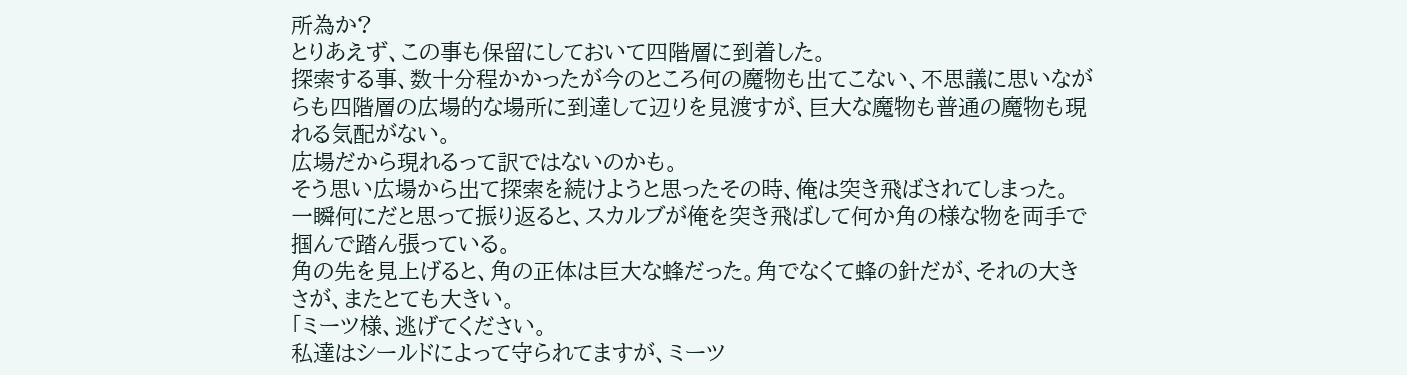所為か?
とりあえず、この事も保留にしておいて四階層に到着した。
探索する事、数十分程かかったが今のところ何の魔物も出てこない、不思議に思いながらも四階層の広場的な場所に到達して辺りを見渡すが、巨大な魔物も普通の魔物も現れる気配がない。
広場だから現れるって訳ではないのかも。
そう思い広場から出て探索を続けようと思ったその時、俺は突き飛ばされてしまった。
一瞬何にだと思って振り返ると、スカルブが俺を突き飛ばして何か角の様な物を両手で掴んで踏ん張っている。
角の先を見上げると、角の正体は巨大な蜂だった。角でなくて蜂の針だが、それの大きさが、またとても大きい。
「ミーツ様、逃げてください。
私達はシールドによって守られてますが、ミーツ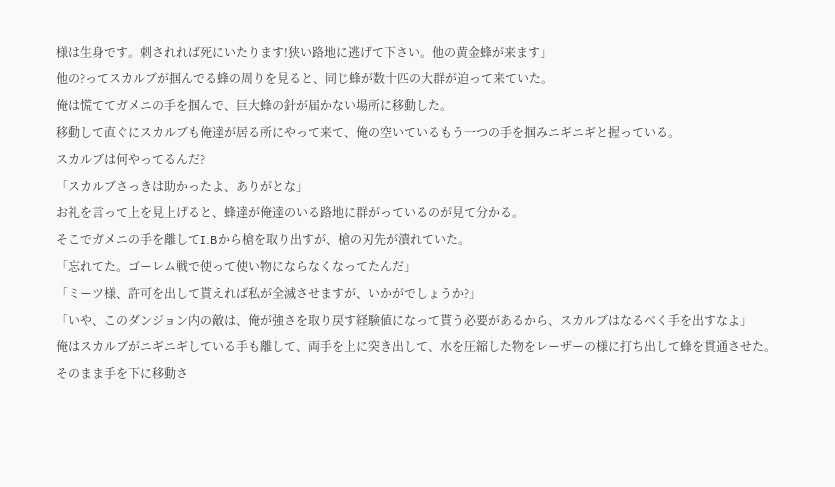様は生身です。刺されれば死にいたります!狭い路地に逃げて下さい。他の黄金蜂が来ます」
他の?ってスカルブが掴んでる蜂の周りを見ると、同じ蜂が数十匹の大群が迫って来ていた。
俺は慌ててガメニの手を掴んで、巨大蜂の針が届かない場所に移動した。
移動して直ぐにスカルブも俺達が居る所にやって来て、俺の空いているもう一つの手を掴みニギニギと握っている。
スカルブは何やってるんだ?
「スカルブさっきは助かったよ、ありがとな」
お礼を言って上を見上げると、蜂達が俺達のいる路地に群がっているのが見て分かる。
そこでガメニの手を離してI.Bから槍を取り出すが、槍の刃先が潰れていた。
「忘れてた。ゴーレム戦で使って使い物にならなくなってたんだ」
「ミーツ様、許可を出して貰えれば私が全滅させますが、いかがでしょうか?」
「いや、このダンジョン内の敵は、俺が強さを取り戻す経験値になって貰う必要があるから、スカルブはなるべく手を出すなよ」
俺はスカルブがニギニギしている手も離して、両手を上に突き出して、水を圧縮した物をレーザーの様に打ち出して蜂を貫通させた。
そのまま手を下に移動さ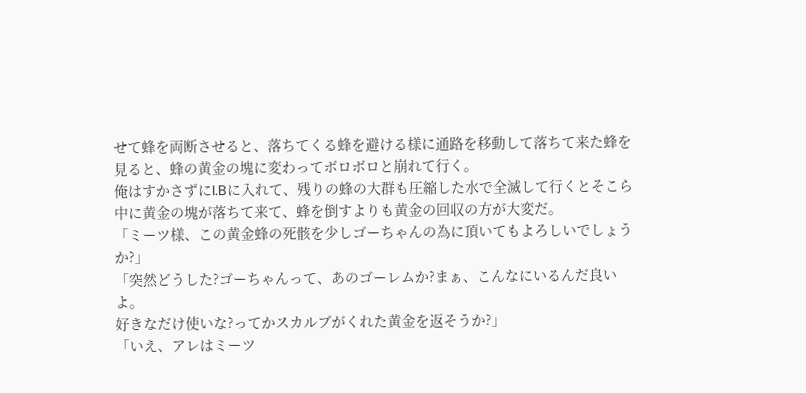せて蜂を両断させると、落ちてくる蜂を避ける様に通路を移動して落ちて来た蜂を見ると、蜂の黄金の塊に変わってボロボロと崩れて行く。
俺はすかさずにI.Bに入れて、残りの蜂の大群も圧縮した水で全滅して行くとそこら中に黄金の塊が落ちて来て、蜂を倒すよりも黄金の回収の方が大変だ。
「ミーツ様、この黄金蜂の死骸を少しゴーちゃんの為に頂いてもよろしいでしょうか?」
「突然どうした?ゴーちゃんって、あのゴーレムか?まぁ、こんなにいるんだ良いよ。
好きなだけ使いな?ってかスカルブがくれた黄金を返そうか?」
「いえ、アレはミーツ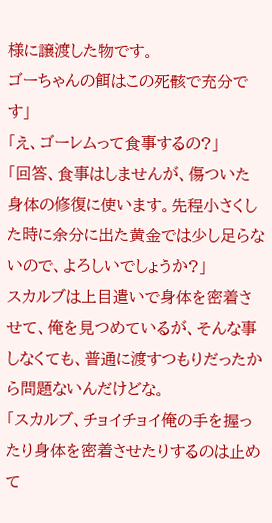様に譲渡した物です。
ゴーちゃんの餌はこの死骸で充分です」
「え、ゴーレムって食事するの?」
「回答、食事はしませんが、傷ついた身体の修復に使います。先程小さくした時に余分に出た黄金では少し足らないので、よろしいでしょうか?」
スカルブは上目遣いで身体を密着させて、俺を見つめているが、そんな事しなくても、普通に渡すつもりだったから問題ないんだけどな。
「スカルブ、チョイチョイ俺の手を握ったり身体を密着させたりするのは止めて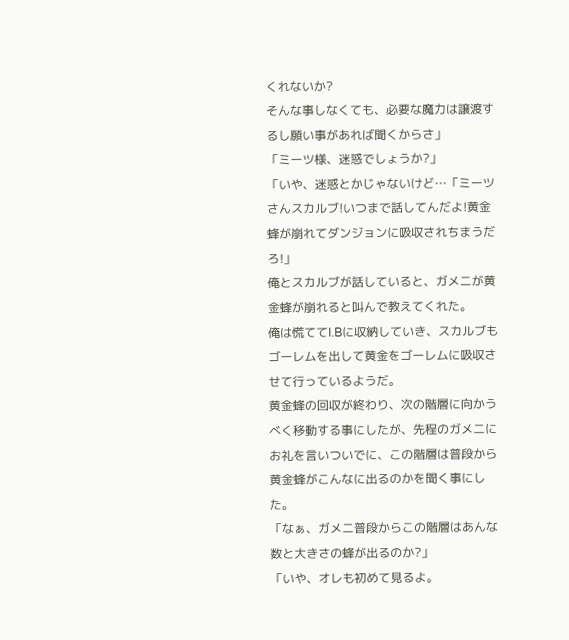くれないか?
そんな事しなくても、必要な魔力は譲渡するし願い事があれば聞くからさ」
「ミーツ様、迷惑でしょうか?」
「いや、迷惑とかじゃないけど…「ミーツさんスカルブ!いつまで話してんだよ!黄金蜂が崩れてダンジョンに吸収されちまうだろ!」
俺とスカルブが話していると、ガメニが黄金蜂が崩れると叫んで教えてくれた。
俺は慌ててI.Bに収納していき、スカルブもゴーレムを出して黄金をゴーレムに吸収させて行っているようだ。
黄金蜂の回収が終わり、次の階層に向かうべく移動する事にしたが、先程のガメニにお礼を言いついでに、この階層は普段から黄金蜂がこんなに出るのかを聞く事にした。
「なぁ、ガメニ普段からこの階層はあんな数と大きさの蜂が出るのか?」
「いや、オレも初めて見るよ。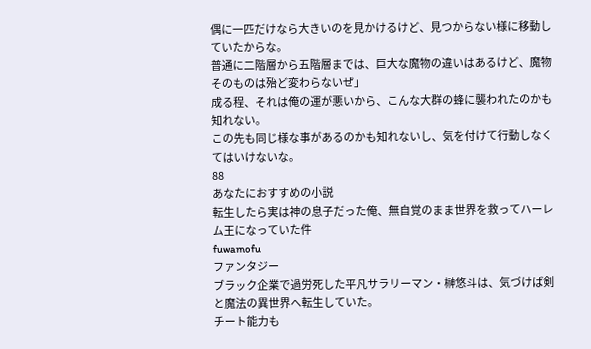偶に一匹だけなら大きいのを見かけるけど、見つからない様に移動していたからな。
普通に二階層から五階層までは、巨大な魔物の違いはあるけど、魔物そのものは殆ど変わらないぜ」
成る程、それは俺の運が悪いから、こんな大群の蜂に襲われたのかも知れない。
この先も同じ様な事があるのかも知れないし、気を付けて行動しなくてはいけないな。
88
あなたにおすすめの小説
転生したら実は神の息子だった俺、無自覚のまま世界を救ってハーレム王になっていた件
fuwamofu
ファンタジー
ブラック企業で過労死した平凡サラリーマン・榊悠斗は、気づけば剣と魔法の異世界へ転生していた。
チート能力も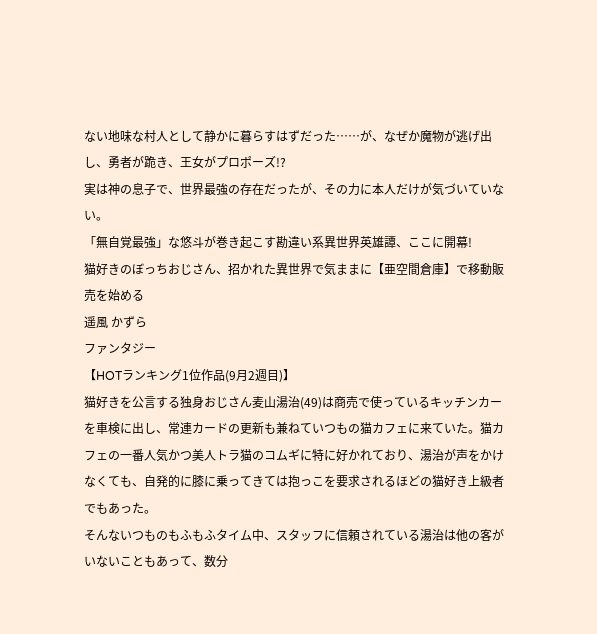ない地味な村人として静かに暮らすはずだった……が、なぜか魔物が逃げ出し、勇者が跪き、王女がプロポーズ!?
実は神の息子で、世界最強の存在だったが、その力に本人だけが気づいていない。
「無自覚最強」な悠斗が巻き起こす勘違い系異世界英雄譚、ここに開幕!
猫好きのぼっちおじさん、招かれた異世界で気ままに【亜空間倉庫】で移動販売を始める
遥風 かずら
ファンタジー
【HOTランキング1位作品(9月2週目)】
猫好きを公言する独身おじさん麦山湯治(49)は商売で使っているキッチンカーを車検に出し、常連カードの更新も兼ねていつもの猫カフェに来ていた。猫カフェの一番人気かつ美人トラ猫のコムギに特に好かれており、湯治が声をかけなくても、自発的に膝に乗ってきては抱っこを要求されるほどの猫好き上級者でもあった。
そんないつものもふもふタイム中、スタッフに信頼されている湯治は他の客がいないこともあって、数分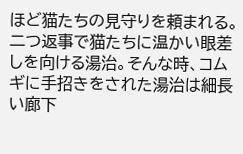ほど猫たちの見守りを頼まれる。二つ返事で猫たちに温かい眼差しを向ける湯治。そんな時、コムギに手招きをされた湯治は細長い廊下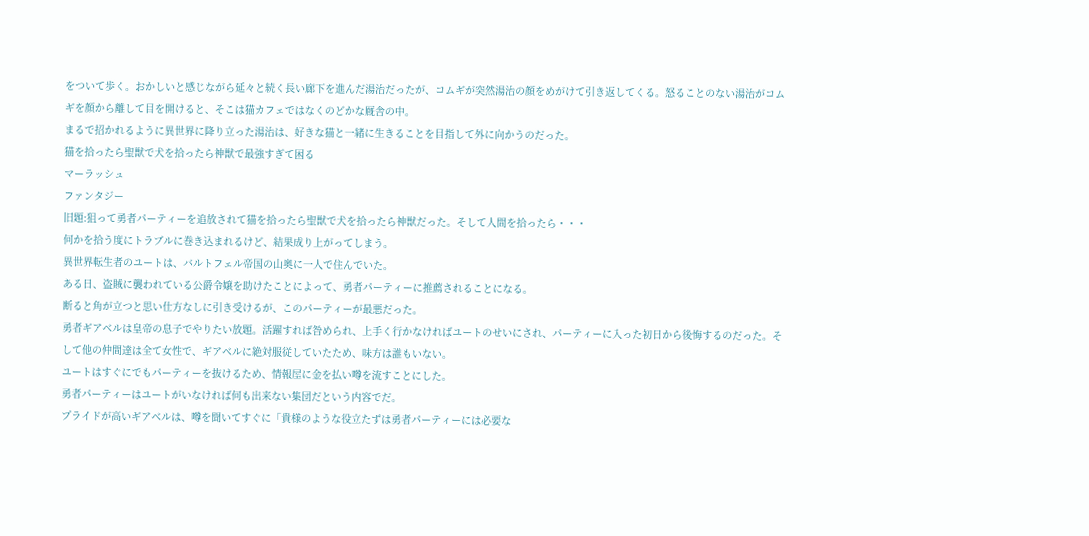をついて歩く。おかしいと感じながら延々と続く長い廊下を進んだ湯治だったが、コムギが突然湯治の顔をめがけて引き返してくる。怒ることのない湯治がコムギを顔から離して目を開けると、そこは猫カフェではなくのどかな厩舎の中。
まるで招かれるように異世界に降り立った湯治は、好きな猫と一緒に生きることを目指して外に向かうのだった。
猫を拾ったら聖獣で犬を拾ったら神獣で最強すぎて困る
マーラッシュ
ファンタジー
旧題:狙って勇者パーティーを追放されて猫を拾ったら聖獣で犬を拾ったら神獣だった。そして人間を拾ったら・・・
何かを拾う度にトラブルに巻き込まれるけど、結果成り上がってしまう。
異世界転生者のユートは、バルトフェル帝国の山奥に一人で住んでいた。
ある日、盗賊に襲われている公爵令嬢を助けたことによって、勇者パーティーに推薦されることになる。
断ると角が立つと思い仕方なしに引き受けるが、このパーティーが最悪だった。
勇者ギアベルは皇帝の息子でやりたい放題。活躍すれば咎められ、上手く行かなければユートのせいにされ、パーティーに入った初日から後悔するのだった。そして他の仲間達は全て女性で、ギアベルに絶対服従していたため、味方は誰もいない。
ユートはすぐにでもパーティーを抜けるため、情報屋に金を払い噂を流すことにした。
勇者パーティーはユートがいなければ何も出来ない集団だという内容でだ。
プライドが高いギアベルは、噂を聞いてすぐに「貴様のような役立たずは勇者パーティーには必要な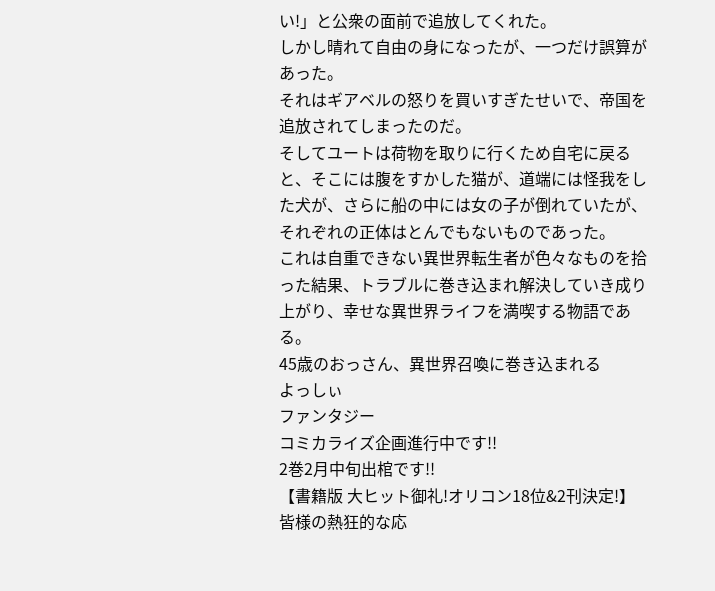い!」と公衆の面前で追放してくれた。
しかし晴れて自由の身になったが、一つだけ誤算があった。
それはギアベルの怒りを買いすぎたせいで、帝国を追放されてしまったのだ。
そしてユートは荷物を取りに行くため自宅に戻ると、そこには腹をすかした猫が、道端には怪我をした犬が、さらに船の中には女の子が倒れていたが、それぞれの正体はとんでもないものであった。
これは自重できない異世界転生者が色々なものを拾った結果、トラブルに巻き込まれ解決していき成り上がり、幸せな異世界ライフを満喫する物語である。
45歳のおっさん、異世界召喚に巻き込まれる
よっしぃ
ファンタジー
コミカライズ企画進行中です!!
2巻2月中旬出棺です!!
【書籍版 大ヒット御礼!オリコン18位&2刊決定!】
皆様の熱狂的な応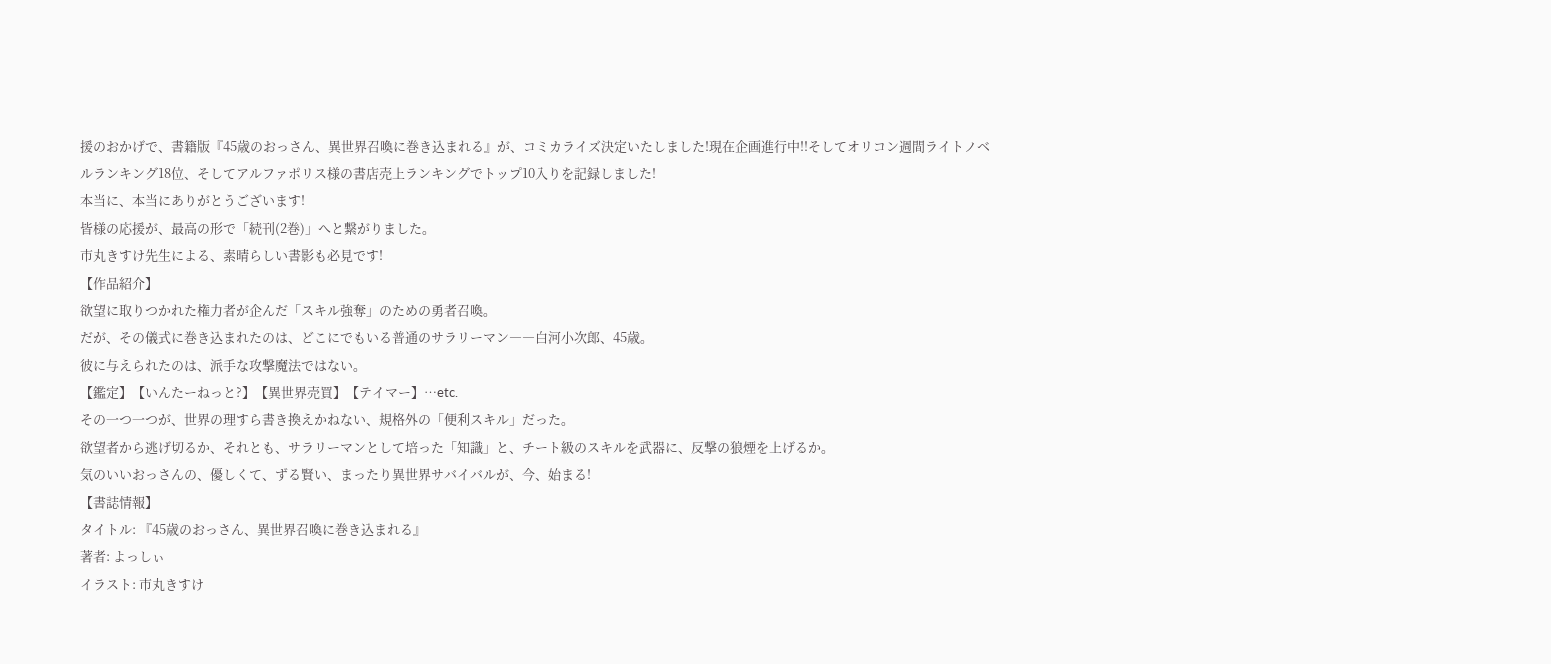援のおかげで、書籍版『45歳のおっさん、異世界召喚に巻き込まれる』が、コミカライズ決定いたしました!現在企画進行中!!そしてオリコン週間ライトノベルランキング18位、そしてアルファポリス様の書店売上ランキングでトップ10入りを記録しました!
本当に、本当にありがとうございます!
皆様の応援が、最高の形で「続刊(2巻)」へと繋がりました。
市丸きすけ先生による、素晴らしい書影も必見です!
【作品紹介】
欲望に取りつかれた権力者が企んだ「スキル強奪」のための勇者召喚。
だが、その儀式に巻き込まれたのは、どこにでもいる普通のサラリーマン――白河小次郎、45歳。
彼に与えられたのは、派手な攻撃魔法ではない。
【鑑定】【いんたーねっと?】【異世界売買】【テイマー】…etc.
その一つ一つが、世界の理すら書き換えかねない、規格外の「便利スキル」だった。
欲望者から逃げ切るか、それとも、サラリーマンとして培った「知識」と、チート級のスキルを武器に、反撃の狼煙を上げるか。
気のいいおっさんの、優しくて、ずる賢い、まったり異世界サバイバルが、今、始まる!
【書誌情報】
タイトル: 『45歳のおっさん、異世界召喚に巻き込まれる』
著者: よっしぃ
イラスト: 市丸きすけ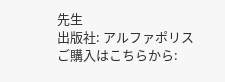先生
出版社: アルファポリス
ご購入はこちらから: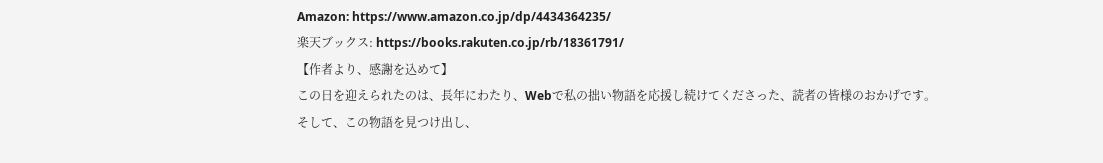Amazon: https://www.amazon.co.jp/dp/4434364235/
楽天ブックス: https://books.rakuten.co.jp/rb/18361791/
【作者より、感謝を込めて】
この日を迎えられたのは、長年にわたり、Webで私の拙い物語を応援し続けてくださった、読者の皆様のおかげです。
そして、この物語を見つけ出し、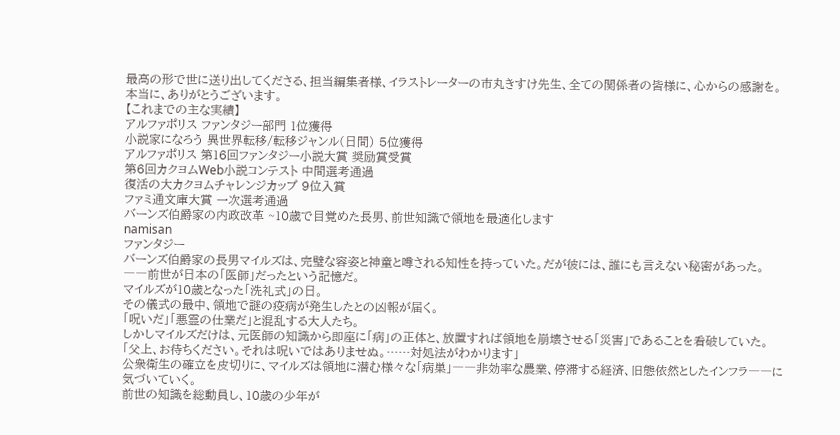最高の形で世に送り出してくださる、担当編集者様、イラストレーターの市丸きすけ先生、全ての関係者の皆様に、心からの感謝を。
本当に、ありがとうございます。
【これまでの主な実績】
アルファポリス ファンタジー部門 1位獲得
小説家になろう 異世界転移/転移ジャンル(日間) 5位獲得
アルファポリス 第16回ファンタジー小説大賞 奨励賞受賞
第6回カクヨムWeb小説コンテスト 中間選考通過
復活の大カクヨムチャレンジカップ 9位入賞
ファミ通文庫大賞 一次選考通過
バーンズ伯爵家の内政改革 ~10歳で目覚めた長男、前世知識で領地を最適化します
namisan
ファンタジー
バーンズ伯爵家の長男マイルズは、完璧な容姿と神童と噂される知性を持っていた。だが彼には、誰にも言えない秘密があった。――前世が日本の「医師」だったという記憶だ。
マイルズが10歳となった「洗礼式」の日。
その儀式の最中、領地で謎の疫病が発生したとの凶報が届く。
「呪いだ」「悪霊の仕業だ」と混乱する大人たち。
しかしマイルズだけは、元医師の知識から即座に「病」の正体と、放置すれば領地を崩壊させる「災害」であることを看破していた。
「父上、お待ちください。それは呪いではありませぬ。……対処法がわかります」
公衆衛生の確立を皮切りに、マイルズは領地に潜む様々な「病巣」――非効率な農業、停滞する経済、旧態依然としたインフラ――に気づいていく。
前世の知識を総動員し、10歳の少年が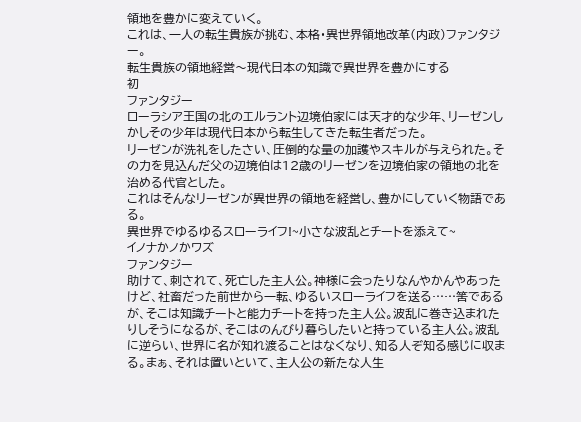領地を豊かに変えていく。
これは、一人の転生貴族が挑む、本格・異世界領地改革(内政)ファンタジー。
転生貴族の領地経営〜現代日本の知識で異世界を豊かにする
初
ファンタジー
ローラシア王国の北のエルラント辺境伯家には天才的な少年、リーゼンしかしその少年は現代日本から転生してきた転生者だった。
リーゼンが洗礼をしたさい、圧倒的な量の加護やスキルが与えられた。その力を見込んだ父の辺境伯は12歳のリーゼンを辺境伯家の領地の北を治める代官とした。
これはそんなリーゼンが異世界の領地を経営し、豊かにしていく物語である。
異世界でゆるゆるスローライフ!~小さな波乱とチートを添えて~
イノナかノかワズ
ファンタジー
助けて、刺されて、死亡した主人公。神様に会ったりなんやかんやあったけど、社畜だった前世から一転、ゆるいスローライフを送る……筈であるが、そこは知識チートと能力チートを持った主人公。波乱に巻き込まれたりしそうになるが、そこはのんびり暮らしたいと持っている主人公。波乱に逆らい、世界に名が知れ渡ることはなくなり、知る人ぞ知る感じに収まる。まぁ、それは置いといて、主人公の新たな人生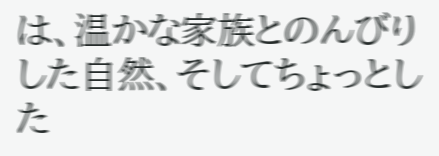は、温かな家族とのんびりした自然、そしてちょっとした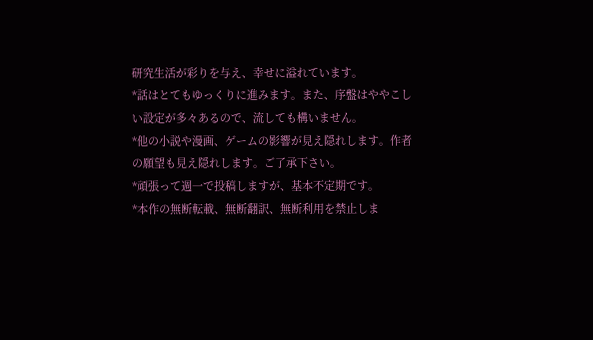研究生活が彩りを与え、幸せに溢れています。
*話はとてもゆっくりに進みます。また、序盤はややこしい設定が多々あるので、流しても構いません。
*他の小説や漫画、ゲームの影響が見え隠れします。作者の願望も見え隠れします。ご了承下さい。
*頑張って週一で投稿しますが、基本不定期です。
*本作の無断転載、無断翻訳、無断利用を禁止しま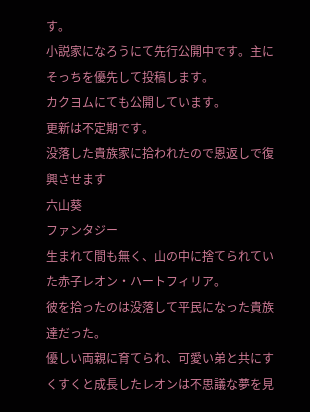す。
小説家になろうにて先行公開中です。主にそっちを優先して投稿します。
カクヨムにても公開しています。
更新は不定期です。
没落した貴族家に拾われたので恩返しで復興させます
六山葵
ファンタジー
生まれて間も無く、山の中に捨てられていた赤子レオン・ハートフィリア。
彼を拾ったのは没落して平民になった貴族達だった。
優しい両親に育てられ、可愛い弟と共にすくすくと成長したレオンは不思議な夢を見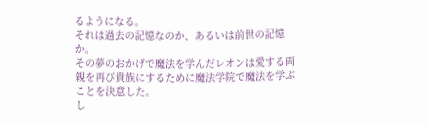るようになる。
それは過去の記憶なのか、あるいは前世の記憶か。
その夢のおかげで魔法を学んだレオンは愛する両親を再び貴族にするために魔法学院で魔法を学ぶことを決意した。
し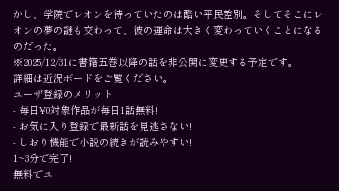かし、学院でレオンを待っていたのは酷い平民差別。そしてそこにレオンの夢の謎も交わって、彼の運命は大きく変わっていくことになるのだった。
※2025/12/31に書籍五巻以降の話を非公開に変更する予定です。
詳細は近況ボードをご覧ください。
ユーザ登録のメリット
- 毎日¥0対象作品が毎日1話無料!
- お気に入り登録で最新話を見逃さない!
- しおり機能で小説の続きが読みやすい!
1~3分で完了!
無料でユ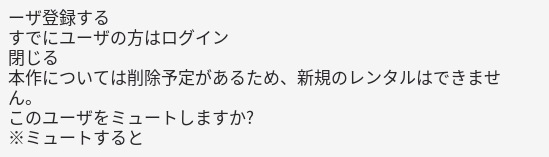ーザ登録する
すでにユーザの方はログイン
閉じる
本作については削除予定があるため、新規のレンタルはできません。
このユーザをミュートしますか?
※ミュートすると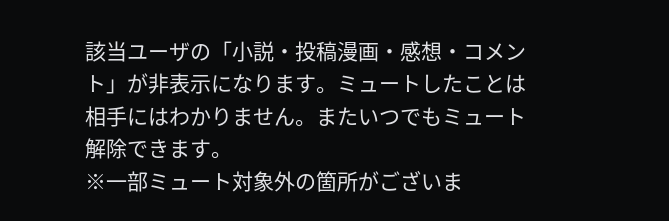該当ユーザの「小説・投稿漫画・感想・コメント」が非表示になります。ミュートしたことは相手にはわかりません。またいつでもミュート解除できます。
※一部ミュート対象外の箇所がございま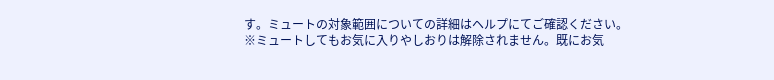す。ミュートの対象範囲についての詳細はヘルプにてご確認ください。
※ミュートしてもお気に入りやしおりは解除されません。既にお気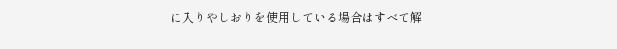に入りやしおりを使用している場合はすべて解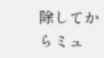除してからミュ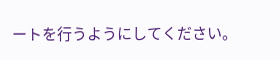ートを行うようにしてください。